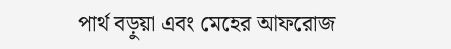পার্থ বড়ুয়া এবং মেহের আফরোজ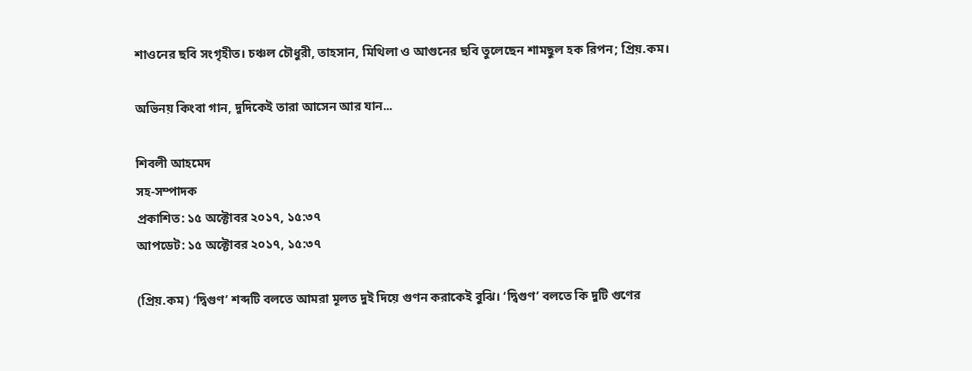শাওনের ছবি সংগৃহীত। চঞ্চল চৌধুরী, তাহসান, মিথিলা ও আগুনের ছবি তুলেছেন শামছুল হক রিপন; প্রিয়.কম।

অভিনয় কিংবা গান, দুদিকেই তারা আসেন আর যান...

শিবলী আহমেদ
সহ-সম্পাদক
প্রকাশিত: ১৫ অক্টোবর ২০১৭, ১৫:৩৭
আপডেট: ১৫ অক্টোবর ২০১৭, ১৫:৩৭

(প্রিয়.কম) ‘দ্বিগুণ’ শব্দটি বলতে আমরা মূলত দুই দিয়ে গুণন করাকেই বুঝি। ‘দ্বিগুণ’ বলতে কি দুটি গুণের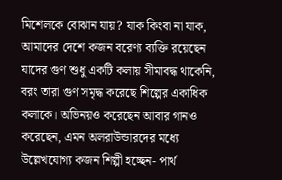মিশেলকে বোঝান যায়? যাক কিংবা না যাক, আমাদের দেশে কজন বরেণ্য ব্যক্তি রয়েছেন যাদের গুণ শুধু একটি কলায় সীমাবদ্ধ থাকেনি, বরং তারা গুণ সমৃদ্ধ করেছে শিল্পের একাধিক কলাকে। অভিনয়ও করেছেন আবার গানও করেছেন, এমন অলরাউন্ডারদের মধ্যে উল্লেখযোগ্য কজন শিল্পী হচ্ছেন- পার্থ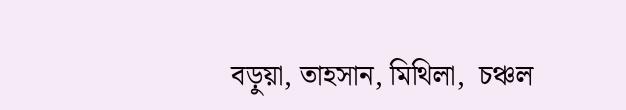বড়ুয়া, তাহসান, মিথিলা,  চঞ্চল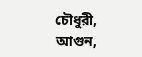চৌধুরী, আগুন,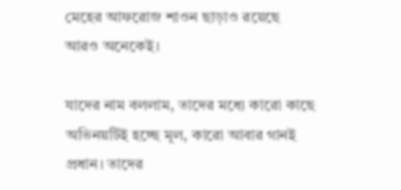মেহের আফরোজ শাওন ছাড়াও রয়েছে আরও অনেকেই।

যাদের নাম বললাম, তাদের মধ্যে কারো কাছে অভিনয়টিই হচ্ছে মূল, কারো আবার গানই প্রধান। তাদের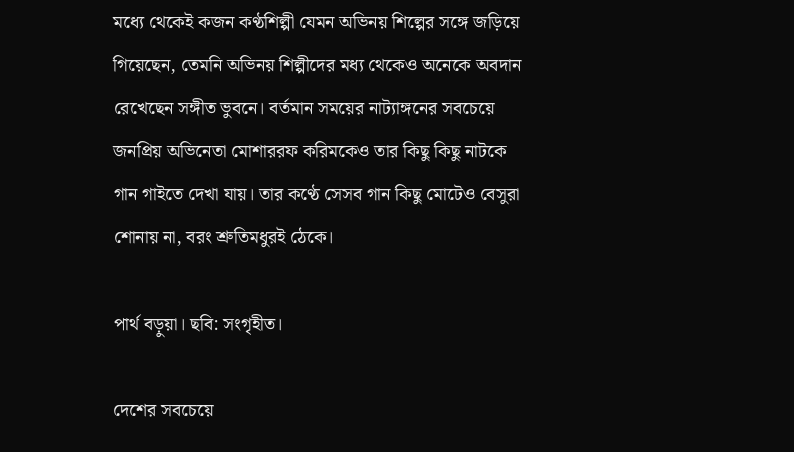মধ্যে থেকেই কজন কণ্ঠশিল্পী যেমন অভিনয় শিল্পের সঙ্গে জড়িয়ে গিয়েছেন, তেমনি অভিনয় শিল্পীদের মধ্য থেকেও অনেকে অবদান রেখেছেন সঙ্গীত ভুবনে। বর্তমান সময়ের নাট্যাঙ্গনের সবচেয়ে জনপ্রিয় অভিনেতা মোশাররফ করিমকেও তার কিছু কিছু নাটকে গান গাইতে দেখা যায়। তার কণ্ঠে সেসব গান কিছু মোটেও বেসুরা শোনায় না, বরং শ্রুতিমধুরই ঠেকে।

পার্থ বড়ুয়া। ছবি: সংগৃহীত।

দেশের সবচেয়ে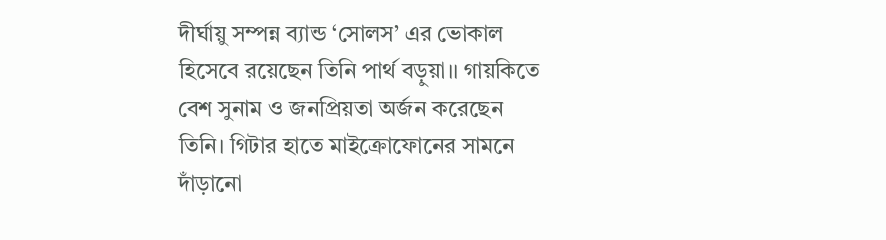দীর্ঘায়ু সম্পন্ন ব্যান্ড ‘সোলস’ এর ভোকাল হিসেবে রয়েছেন তিনি পার্থ বড়ুয়া।। গায়কিতে বেশ সুনাম ও জনপ্রিয়তা অর্জন করেছেন তিনি। গিটার হাতে মাইক্রোফোনের সামনে দাঁড়ানো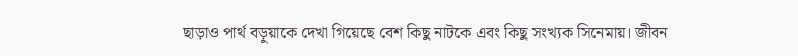ছাড়াও পার্থ বড়ুয়াকে দেখা গিয়েছে বেশ কিছু নাটকে এবং কিছু সংখ্যক সিনেমায়। জীবন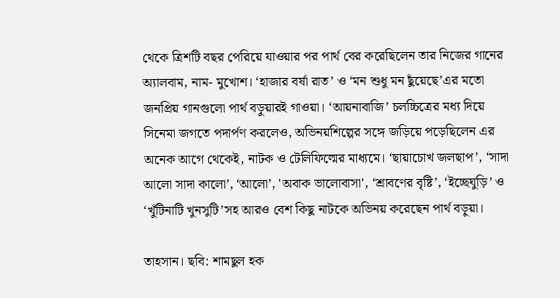থেকে ত্রিশটি বছর পেরিয়ে যাওয়ার পর পার্থ বের করেছিলেন তার নিজের গানের অ্যালবাম, নাম- মুখোশ। ‘হাজার বর্ষা রাত’ ও ‘মন শুধু মন ছুঁয়েছে’এর মতো জনপ্রিয় গানগুলো পার্থ বড়ুয়ারই গাওয়া। ‘আয়নাবাজি’ চলচ্চিত্রের মধ্য দিয়ে সিনেমা জগতে পদার্পণ করলেও, অভিনয়শিল্পের সঙ্গে জড়িয়ে পড়েছিলেন এর অনেক আগে থেকেই, নাটক ও টেলিফিল্মের মাধ্যমে। ‘ছায়াচোখ জলছাপ’, ‘সাদা আলো সাদা কালো’, ‘আলো’, 'অবাক ভালোবাসা', ‘শ্রাবণের বৃষ্টি’, ‘ইচ্ছেঘুড়ি’ ও ‘খুঁটিনাটি খুনসুটি’সহ আরও বেশ কিছু নাটকে অভিনয় করেছেন পার্থ বড়ুয়া।

তাহসান। ছবি: শামছুল হক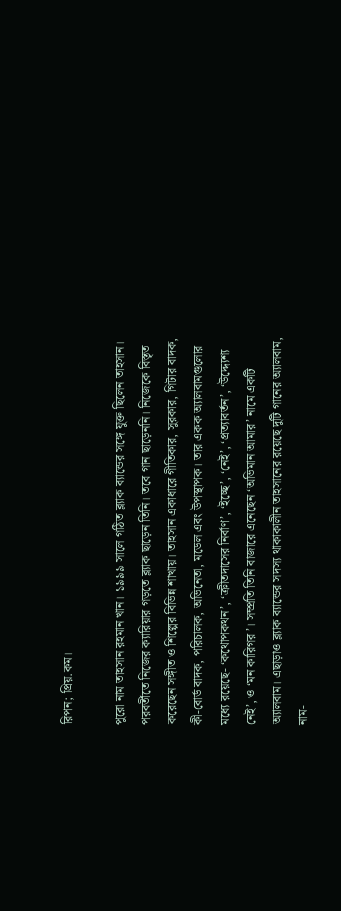রিপন; প্রিয়.কম।

পুরো নাম তাহসান রহমান খান। ১৯৯৯ সালে গঠিত ব্ল্যাক ব্যান্ডের সঙ্গে যুক্ত ছিলেন তাহসান। পরবর্তীতে নিজের ক্যারিয়ার গড়তে ব্ল্যাক ছাড়েন তিনি। তবে গান ছাড়েননি। নিজেকে বিস্তৃত করেছেন সঙ্গীত ও শিল্পের বিভিন্ন শাখায়। তাহসান একাধারে গীতিকার, সুরকার, গিটার বাদক, কী-বোর্ড বাদক, পরিচালক, অভিনেতা, মডেল এবং উপস্থাপক। তার একক অ্যালবামগুলোর মধ্যে রয়েছে- ‘কথোপকথন’, ‘ক্রীতদাসের নির্বাণ’, ‘ইচ্ছে’, ‘নেই’, ‘প্রত্যাবর্তন’, ‘উদ্দ্যেশ্য নেই’, ও ‘মন কারিগর’। সম্প্রতি তিনি বাজারে এনেছেন ‘অভিমান আমার’ নামে একটি অ্যালবাম। এছাড়াও ব্ল্যাক ব্যান্ডের সদস্য থাকাকালীন তাহসানের রয়েছে দুটি গানের অ্যালবাম, নাম-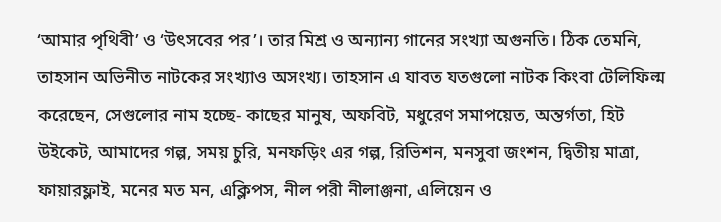‘আমার পৃথিবী’ ও ‘উৎসবের পর’। তার মিশ্র ও অন্যান্য গানের সংখ্যা অগুনতি। ঠিক তেমনি, তাহসান অভিনীত নাটকের সংখ্যাও অসংখ্য। তাহসান এ যাবত যতগুলো নাটক কিংবা টেলিফিল্ম করেছেন, সেগুলোর নাম হচ্ছে- কাছের মানুষ, অফবিট, মধুরেণ সমাপয়েত, অন্তর্গতা, হিট উইকেট, আমাদের গল্প, সময় চুরি, মনফড়িং এর গল্প, রিভিশন, মনসুবা জংশন, দ্বিতীয় মাত্রা, ফায়ারফ্লাই, মনের মত মন, এক্লিপস, নীল পরী নীলাঞ্জনা, এলিয়েন ও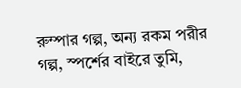রুম্পার গল্প, অন্য রকম পরীর গল্প, স্পর্শের বাইরে তুমি,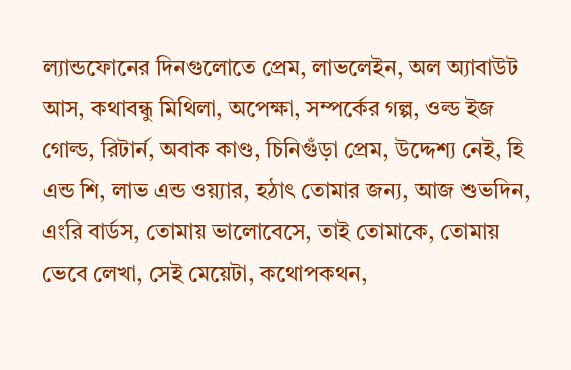ল্যান্ডফোনের দিনগুলোতে প্রেম, লাভলেইন, অল অ্যাবাউট আস, কথাবন্ধু মিথিলা, অপেক্ষা, সম্পর্কের গল্প, ওল্ড ইজ গোল্ড, রিটার্ন, অবাক কাণ্ড, চিনিগুঁড়া প্রেম, উদ্দেশ্য নেই, হি এন্ড শি, লাভ এন্ড ওয়্যার, হঠাৎ তোমার জন্য, আজ শুভদিন, এংরি বার্ডস, তোমায় ভালোবেসে, তাই তোমাকে, তোমায় ভেবে লেখা, সেই মেয়েটা, কথোপকথন,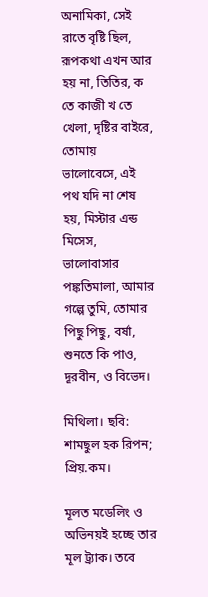অনামিকা, সেই রাতে বৃষ্টি ছিল, রূপকথা এখন আর হয় না, তিতির, ক তে কাজী খ তে খেলা, দৃষ্টির বাইরে, তোমায় ভালোবেসে, এই পথ যদি না শেষ হয়, মিস্টার এন্ড মিসেস, ভালোবাসার পঙ্কতিমালা, আমার গল্পে তুমি, তোমার পিছু পিছু, বর্ষা, শুনতে কি পাও, দূরবীন, ও বিভেদ।

মিথিলা। ছবি: শামছুল হক রিপন; প্রিয়.কম।

মূলত মডেলিং ও অভিনয়ই হচ্ছে তার মূল ট্র্যাক। তবে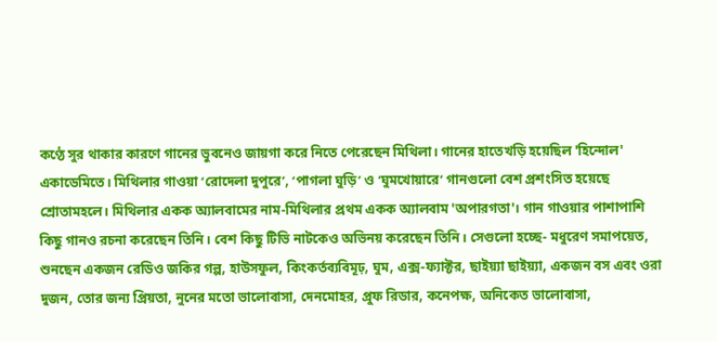কণ্ঠে সুর থাকার কারণে গানের ভুবনেও জায়গা করে নিতে পেরেছেন মিথিলা। গানের হাতেখড়ি হয়েছিল 'হিন্দোল' একাডেমিতে। মিথিলার গাওয়া ‘রোদেলা দুপুরে’, ‘পাগলা ঘুড়ি’ ও ‘ঘুমখোয়ারে’ গানগুলো বেশ প্রশংসিত হয়েছে শ্রোতামহলে। মিথিলার একক অ্যালবামের নাম-মিথিলার প্রথম একক অ্যালবাম 'অপারগতা'। গান গাওয়ার পাশাপাশি কিছু গানও রচনা করেছেন তিনি। বেশ কিছু টিভি নাটকেও অভিনয় করেছেন তিনি। সেগুলো হচ্ছে- মধুরেণ সমাপয়েত, শুনছেন একজন রেডিও জকির গল্প, হাউসফুল, কিংকর্তব্যবিমূঢ়, ঘুম, এক্স-ফ্যাক্টর, ছাইয়্যা ছাইয়্যা, একজন বস এবং ওরা দুজন, তোর জন্য প্রিয়তা, নুনের মতো ভালোবাসা, দেনমোহর, প্রুফ রিডার, কনেপক্ষ, অনিকেত ভালোবাসা,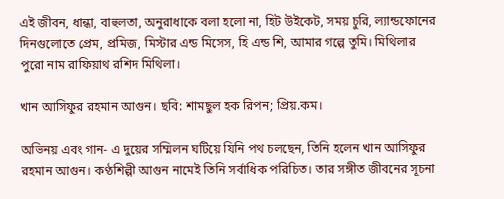এই জীবন, ধান্ধা, বাহুলতা, অনুরাধাকে বলা হলো না, হিট উইকেট, সময় চুরি, ল্যান্ডফোনের দিনগুলোতে প্রেম, প্রমিজ, মিস্টার এন্ড মিসেস, হি এন্ড শি, আমার গল্পে তুমি। মিথিলার পুরো নাম রাফিয়াথ রশিদ মিথিলা।

খান আসিফুর রহমান আগুন। ছবি: শামছুল হক রিপন; প্রিয়.কম।

অভিনয় এবং গান- এ দুয়ের সম্মিলন ঘটিয়ে যিনি পথ চলছেন, তিনি হলেন খান আসিফুর রহমান আগুন। কণ্ঠশিল্পী আগুন নামেই তিনি সর্বাধিক পরিচিত। তার সঙ্গীত জীবনের সূচনা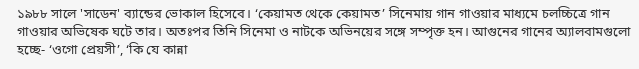১৯৮৮ সালে 'সাডেন' ব্যান্ডের ভোকাল হিসেবে। ‘কেয়ামত থেকে কেয়ামত’ সিনেমায় গান গাওয়ার মাধ্যমে চলচ্চিত্রে গান গাওয়ার অভিষেক ঘটে তার। অতঃপর তিনি সিনেমা ও নাটকে অভিনয়ের সঙ্গে সম্পৃক্ত হন। আগুনের গানের অ্যালবামগুলো হচ্ছে- ‘ওগো প্রেয়সী’, ‘কি যে কান্না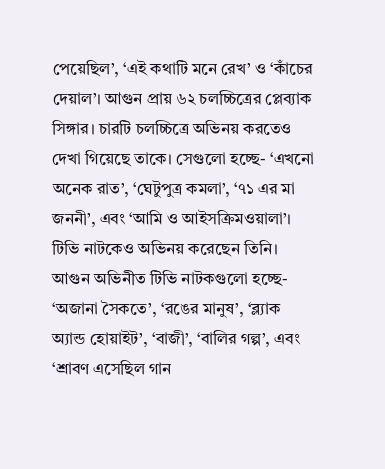পেয়েছিল’, ‘এই কথাটি মনে রেখ’ ও ‘কাঁচের দেয়াল’। আগুন প্রায় ৬২ চলচ্চিত্রের প্লেব্যাক সিঙ্গার। চারটি চলচ্চিত্রে অভিনয় করতেও দেখা গিয়েছে তাকে। সেগুলো হচ্ছে- ‘এখনো অনেক রাত’, ‘ঘেটুপুত্র কমলা’, ‘৭১ এর মা জননী’, এবং ‘আমি ও আইসক্রিমওয়ালা’। টিভি নাটকেও অভিনয় করেছেন তিনি। আগুন অভিনীত টিভি নাটকগুলো হচ্ছে- ‘অজানা সৈকতে’, ‘রঙের মানুষ’, ‘ব্ল্যাক অ্যান্ড হোয়াইট’, ‘বাজী’, ‘বালির গল্প’, এবং ‘শ্রাবণ এসেছিল গান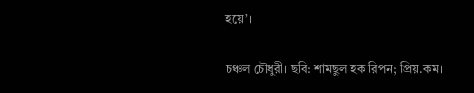হয়ে’।

চঞ্চল চৌধুরী। ছবি: শামছুল হক রিপন; প্রিয়.কম।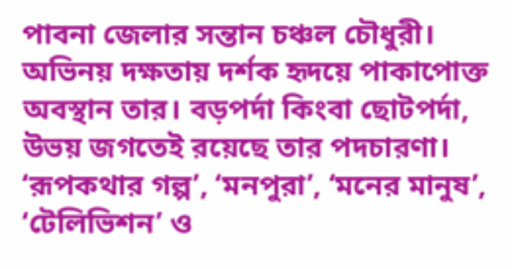পাবনা জেলার সন্তান চঞ্চল চৌধুরী। অভিনয় দক্ষতায় দর্শক হৃদয়ে পাকাপোক্ত অবস্থান তার। বড়পর্দা কিংবা ছোটপর্দা, উভয় জগতেই রয়েছে তার পদচারণা। ‘রূপকথার গল্প’, ‘মনপুরা’, ‘মনের মানুষ’, ‘টেলিভিশন’ ও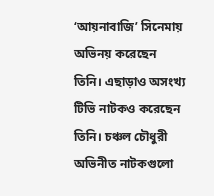‘আয়নাবাজি’ সিনেমায় অভিনয় করেছেন তিনি। এছাড়াও অসংখ্য টিভি নাটকও করেছেন তিনি। চঞ্চল চৌধুরী অভিনীত নাটকগুলো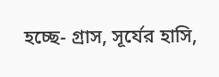হচ্ছে- গ্রাস, সূর্যের হাসি,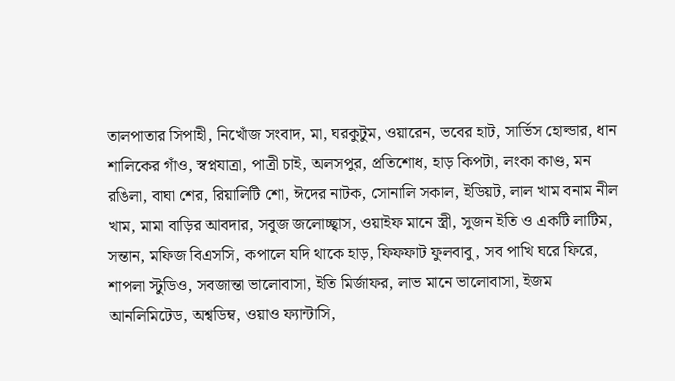তালপাতার সিপাহী, নিখোঁজ সংবাদ, মা, ঘরকুটুম, ওয়ারেন, ভবের হাট, সার্ভিস হোল্ডার, ধান শালিকের গাঁও, স্বপ্নযাত্রা, পাত্রী চাই, অলসপুর, প্রতিশোধ, হাড় কিপটা, লংকা কাণ্ড, মন রঙিলা, বাঘা শের, রিয়ালিটি শো, ঈদের নাটক, সোনালি সকাল, ইডিয়ট, লাল খাম বনাম নীল খাম, মামা বাড়ির আবদার, সবুজ জলোচ্ছ্বাস, ওয়াইফ মানে স্ত্রী, সুজন ইতি ও একটি লাটিম, সন্তান, মফিজ বিএসসি, কপালে যদি থাকে হাড়, ফিফফাট ফুলবাবু, সব পাখি ঘরে ফিরে, শাপলা স্টুডিও, সবজান্তা ভালোবাসা, ইতি মির্জাফর, লাভ মানে ভালোবাসা, ইজম আনলিমিটেড, অশ্বডিম্ব, ওয়াও ফ্যান্টাসি,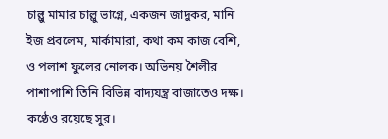চাল্লু মামার চাল্লু ভাগ্নে, একজন জাদুকর, মানি ইজ প্রবলেম, মার্কামারা, কথা কম কাজ বেশি, ও পলাশ ফুলের নোলক। অভিনয় শৈলীর পাশাপাশি তিনি বিভিন্ন বাদ্যযন্ত্র বাজাতেও দক্ষ। কণ্ঠেও রয়েছে সুর।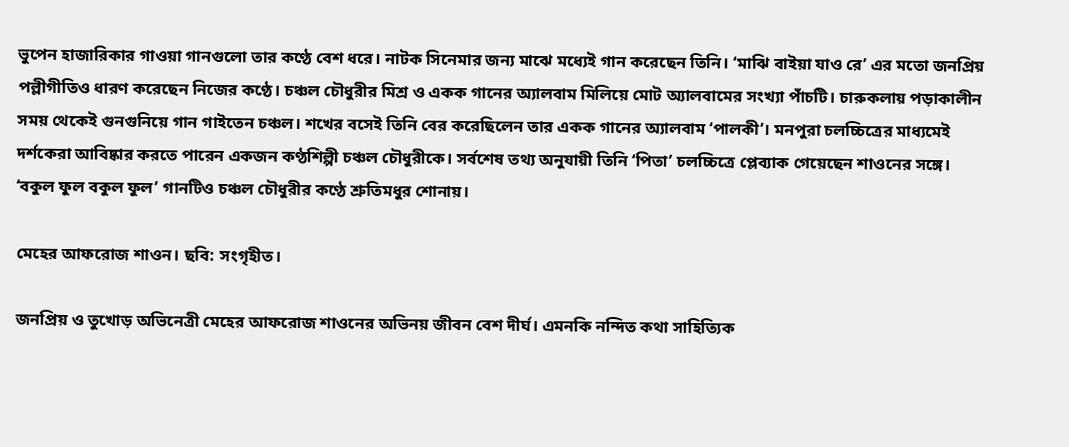ভুপেন হাজারিকার গাওয়া গানগুলো তার কণ্ঠে বেশ ধরে। নাটক সিনেমার জন্য মাঝে মধ্যেই গান করেছেন তিনি। ‘মাঝি বাইয়া যাও রে’ এর মতো জনপ্রিয় পল্লীগীতিও ধারণ করেছেন নিজের কণ্ঠে। চঞ্চল চৌধুরীর মিশ্র ও একক গানের অ্যালবাম মিলিয়ে মোট অ্যালবামের সংখ্যা পাঁচটি। চারুকলায় পড়াকালীন সময় থেকেই গুনগুনিয়ে গান গাইতেন চঞ্চল। শখের বসেই তিনি বের করেছিলেন তার একক গানের অ্যালবাম ‘পালকী’। মনপুরা চলচ্চিত্রের মাধ্যমেই দর্শকেরা আবিষ্কার করতে পারেন একজন কণ্ঠশিল্পী চঞ্চল চৌধুরীকে। সর্বশেষ তথ্য অনুযায়ী তিনি ‘পিতা’ চলচ্চিত্রে প্লেব্যাক গেয়েছেন শাওনের সঙ্গে। ‘বকুল ফুল বকুল ফুল’ গানটিও চঞ্চল চৌধুরীর কণ্ঠে শ্রুতিমধুর শোনায়।

মেহের আফরোজ শাওন। ছবি: সংগৃহীত।

জনপ্রিয় ও তুখোড় অভিনেত্রী মেহের আফরোজ শাওনের অভিনয় জীবন বেশ দীর্ঘ। এমনকি নন্দিত কথা সাহিত্যিক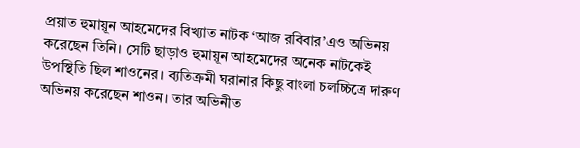প্রয়াত হুমায়ূন আহমেদের বিখ্যাত নাটক ‘আজ রবিবার’এও অভিনয় করেছেন তিনি। সেটি ছাড়াও হুমায়ূন আহমেদের অনেক নাটকেই উপস্থিতি ছিল শাওনের। ব্যতিক্রমী ঘরানার কিছু বাংলা চলচ্চিত্রে দারুণ অভিনয় করেছেন শাওন। তার অভিনীত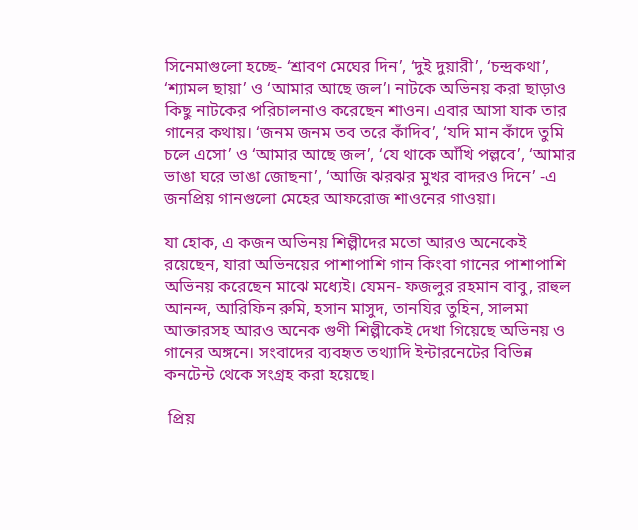সিনেমাগুলো হচ্ছে- ‘শ্রাবণ মেঘের দিন’, ‘দুই দুয়ারী’, ‘চন্দ্রকথা’, ‘শ্যামল ছায়া’ ও ‘আমার আছে জল’। নাটকে অভিনয় করা ছাড়াও কিছু নাটকের পরিচালনাও করেছেন শাওন। এবার আসা যাক তার গানের কথায়। ‘জনম জনম তব তরে কাঁদিব’, ‘যদি মান কাঁদে তুমি চলে এসো’ ও ‘আমার আছে জল’, ‘যে থাকে আঁখি পল্লবে’, ‘আমার ভাঙা ঘরে ভাঙা জোছনা’, ‘আজি ঝরঝর মুখর বাদরও দিনে’ -এ জনপ্রিয় গানগুলো মেহের আফরোজ শাওনের গাওয়া।

যা হোক, এ কজন অভিনয় শিল্পীদের মতো আরও অনেকেই রয়েছেন, যারা অভিনয়ের পাশাপাশি গান কিংবা গানের পাশাপাশি অভিনয় করেছেন মাঝে মধ্যেই। যেমন- ফজলুর রহমান বাবু, রাহুল আনন্দ, আরিফিন রুমি, হসান মাসুদ, তানযির তুহিন, সালমা আক্তারসহ আরও অনেক গুণী শিল্পীকেই দেখা গিয়েছে অভিনয় ও গানের অঙ্গনে। সংবাদের ব্যবহৃত তথ্যাদি ইন্টারনেটের বিভিন্ন কনটেন্ট থেকে সংগ্রহ করা হয়েছে।

 প্রিয়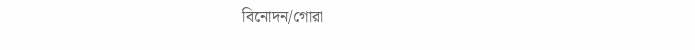বিনোদন/গোরা